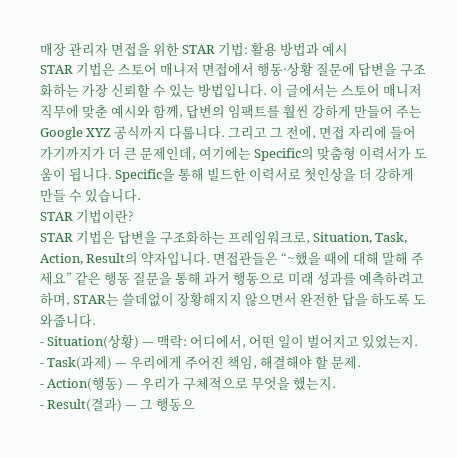매장 관리자 면접을 위한 STAR 기법: 활용 방법과 예시
STAR 기법은 스토어 매니저 면접에서 행동·상황 질문에 답변을 구조화하는 가장 신뢰할 수 있는 방법입니다. 이 글에서는 스토어 매니저 직무에 맞춘 예시와 함께, 답변의 임팩트를 훨씬 강하게 만들어 주는 Google XYZ 공식까지 다룹니다. 그리고 그 전에, 면접 자리에 들어가기까지가 더 큰 문제인데, 여기에는 Specific의 맞춤형 이력서가 도움이 됩니다. Specific을 통해 빌드한 이력서로 첫인상을 더 강하게 만들 수 있습니다.
STAR 기법이란?
STAR 기법은 답변을 구조화하는 프레임워크로, Situation, Task, Action, Result의 약자입니다. 면접관들은 “~했을 때에 대해 말해 주세요” 같은 행동 질문을 통해 과거 행동으로 미래 성과를 예측하려고 하며, STAR는 쓸데없이 장황해지지 않으면서 완전한 답을 하도록 도와줍니다.
- Situation(상황) — 맥락: 어디에서, 어떤 일이 벌어지고 있었는지.
- Task(과제) — 우리에게 주어진 책임, 해결해야 할 문제.
- Action(행동) — 우리가 구체적으로 무엇을 했는지.
- Result(결과) — 그 행동으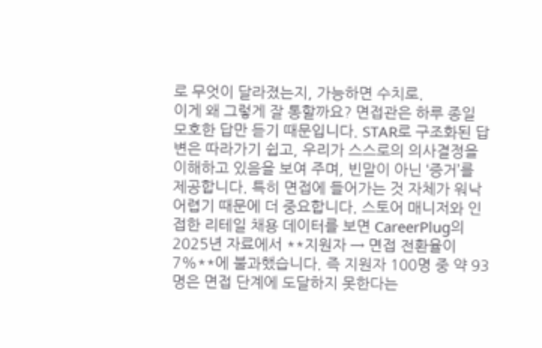로 무엇이 달라졌는지, 가능하면 수치로.
이게 왜 그렇게 잘 통할까요? 면접관은 하루 종일 모호한 답만 듣기 때문입니다. STAR로 구조화된 답변은 따라가기 쉽고, 우리가 스스로의 의사결정을 이해하고 있음을 보여 주며, 빈말이 아닌 ‘증거’를 제공합니다. 특히 면접에 들어가는 것 자체가 워낙 어렵기 때문에 더 중요합니다. 스토어 매니저와 인접한 리테일 채용 데이터를 보면 CareerPlug의 2025년 자료에서 **지원자 → 면접 전환율이 7%**에 불과했습니다. 즉 지원자 100명 중 약 93명은 면접 단계에 도달하지 못한다는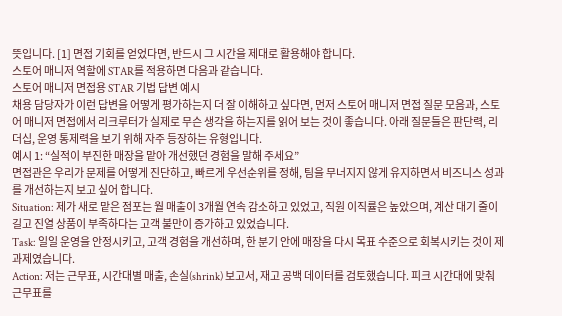뜻입니다. [1] 면접 기회를 얻었다면, 반드시 그 시간을 제대로 활용해야 합니다.
스토어 매니저 역할에 STAR를 적용하면 다음과 같습니다.
스토어 매니저 면접용 STAR 기법 답변 예시
채용 담당자가 이런 답변을 어떻게 평가하는지 더 잘 이해하고 싶다면, 먼저 스토어 매니저 면접 질문 모음과, 스토어 매니저 면접에서 리크루터가 실제로 무슨 생각을 하는지를 읽어 보는 것이 좋습니다. 아래 질문들은 판단력, 리더십, 운영 통제력을 보기 위해 자주 등장하는 유형입니다.
예시 1: “실적이 부진한 매장을 맡아 개선했던 경험을 말해 주세요”
면접관은 우리가 문제를 어떻게 진단하고, 빠르게 우선순위를 정해, 팀을 무너지지 않게 유지하면서 비즈니스 성과를 개선하는지 보고 싶어 합니다.
Situation: 제가 새로 맡은 점포는 월 매출이 3개월 연속 감소하고 있었고, 직원 이직률은 높았으며, 계산 대기 줄이 길고 진열 상품이 부족하다는 고객 불만이 증가하고 있었습니다.
Task: 일일 운영을 안정시키고, 고객 경험을 개선하며, 한 분기 안에 매장을 다시 목표 수준으로 회복시키는 것이 제 과제였습니다.
Action: 저는 근무표, 시간대별 매출, 손실(shrink) 보고서, 재고 공백 데이터를 검토했습니다. 피크 시간대에 맞춰 근무표를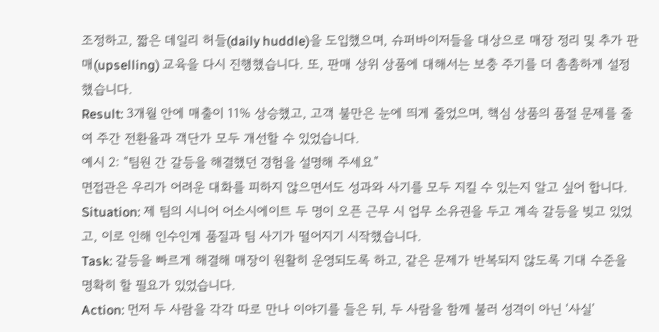조정하고, 짧은 데일리 허들(daily huddle)을 도입했으며, 슈퍼바이저들을 대상으로 매장 정리 및 추가 판매(upselling) 교육을 다시 진행했습니다. 또, 판매 상위 상품에 대해서는 보충 주기를 더 촘촘하게 설정했습니다.
Result: 3개월 안에 매출이 11% 상승했고, 고객 불만은 눈에 띄게 줄었으며, 핵심 상품의 품절 문제를 줄여 주간 전환율과 객단가 모두 개선할 수 있었습니다.
예시 2: “팀원 간 갈등을 해결했던 경험을 설명해 주세요”
면접관은 우리가 어려운 대화를 피하지 않으면서도 성과와 사기를 모두 지킬 수 있는지 알고 싶어 합니다.
Situation: 제 팀의 시니어 어소시에이트 두 명이 오픈 근무 시 업무 소유권을 두고 계속 갈등을 빚고 있었고, 이로 인해 인수인계 품질과 팀 사기가 떨어지기 시작했습니다.
Task: 갈등을 빠르게 해결해 매장이 원활히 운영되도록 하고, 같은 문제가 반복되지 않도록 기대 수준을 명확히 할 필요가 있었습니다.
Action: 먼저 두 사람을 각각 따로 만나 이야기를 들은 뒤, 두 사람을 함께 불러 성격이 아닌 ‘사실’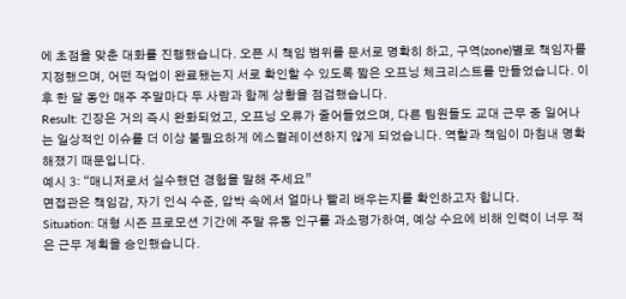에 초점을 맞춘 대화를 진행했습니다. 오픈 시 책임 범위를 문서로 명확히 하고, 구역(zone)별로 책임자를 지정했으며, 어떤 작업이 완료됐는지 서로 확인할 수 있도록 짧은 오프닝 체크리스트를 만들었습니다. 이후 한 달 동안 매주 주말마다 두 사람과 함께 상황을 점검했습니다.
Result: 긴장은 거의 즉시 완화되었고, 오프닝 오류가 줄어들었으며, 다른 팀원들도 교대 근무 중 일어나는 일상적인 이슈를 더 이상 불필요하게 에스컬레이션하지 않게 되었습니다. 역할과 책임이 마침내 명확해졌기 때문입니다.
예시 3: “매니저로서 실수했던 경험을 말해 주세요”
면접관은 책임감, 자기 인식 수준, 압박 속에서 얼마나 빨리 배우는지를 확인하고자 합니다.
Situation: 대형 시즌 프로모션 기간에 주말 유동 인구를 과소평가하여, 예상 수요에 비해 인력이 너무 적은 근무 계획을 승인했습니다.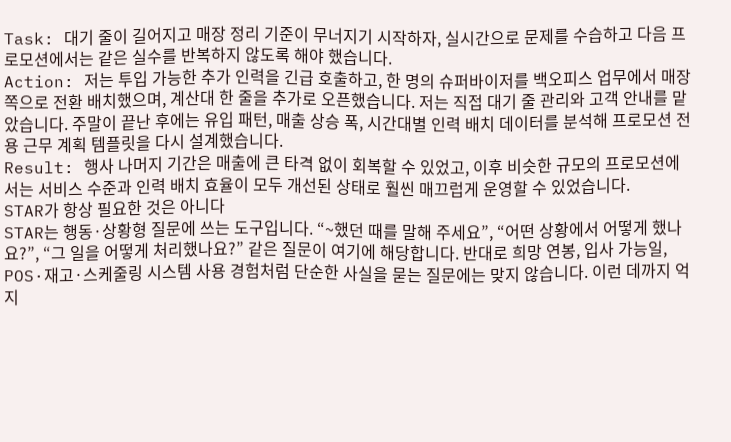Task: 대기 줄이 길어지고 매장 정리 기준이 무너지기 시작하자, 실시간으로 문제를 수습하고 다음 프로모션에서는 같은 실수를 반복하지 않도록 해야 했습니다.
Action: 저는 투입 가능한 추가 인력을 긴급 호출하고, 한 명의 슈퍼바이저를 백오피스 업무에서 매장 쪽으로 전환 배치했으며, 계산대 한 줄을 추가로 오픈했습니다. 저는 직접 대기 줄 관리와 고객 안내를 맡았습니다. 주말이 끝난 후에는 유입 패턴, 매출 상승 폭, 시간대별 인력 배치 데이터를 분석해 프로모션 전용 근무 계획 템플릿을 다시 설계했습니다.
Result: 행사 나머지 기간은 매출에 큰 타격 없이 회복할 수 있었고, 이후 비슷한 규모의 프로모션에서는 서비스 수준과 인력 배치 효율이 모두 개선된 상태로 훨씬 매끄럽게 운영할 수 있었습니다.
STAR가 항상 필요한 것은 아니다
STAR는 행동·상황형 질문에 쓰는 도구입니다. “~했던 때를 말해 주세요”, “어떤 상황에서 어떻게 했나요?”, “그 일을 어떻게 처리했나요?” 같은 질문이 여기에 해당합니다. 반대로 희망 연봉, 입사 가능일, POS·재고·스케줄링 시스템 사용 경험처럼 단순한 사실을 묻는 질문에는 맞지 않습니다. 이런 데까지 억지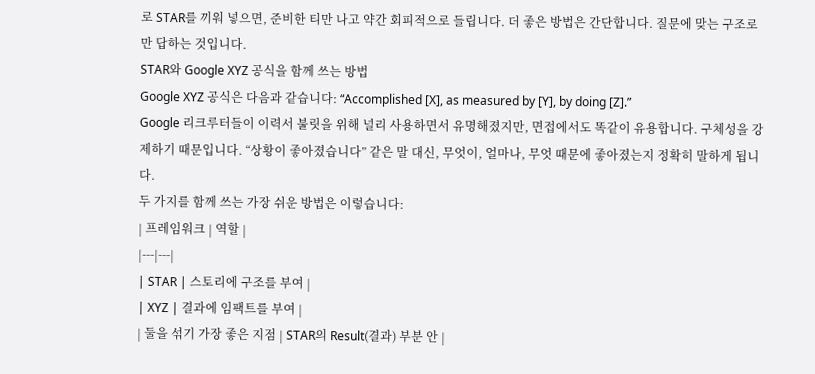로 STAR를 끼워 넣으면, 준비한 티만 나고 약간 회피적으로 들립니다. 더 좋은 방법은 간단합니다. 질문에 맞는 구조로만 답하는 것입니다.
STAR와 Google XYZ 공식을 함께 쓰는 방법
Google XYZ 공식은 다음과 같습니다: “Accomplished [X], as measured by [Y], by doing [Z].”
Google 리크루터들이 이력서 불릿을 위해 널리 사용하면서 유명해졌지만, 면접에서도 똑같이 유용합니다. 구체성을 강제하기 때문입니다. “상황이 좋아졌습니다” 같은 말 대신, 무엇이, 얼마나, 무엇 때문에 좋아졌는지 정확히 말하게 됩니다.
두 가지를 함께 쓰는 가장 쉬운 방법은 이렇습니다:
| 프레임워크 | 역할 |
|---|---|
| STAR | 스토리에 구조를 부여 |
| XYZ | 결과에 임팩트를 부여 |
| 둘을 섞기 가장 좋은 지점 | STAR의 Result(결과) 부분 안 |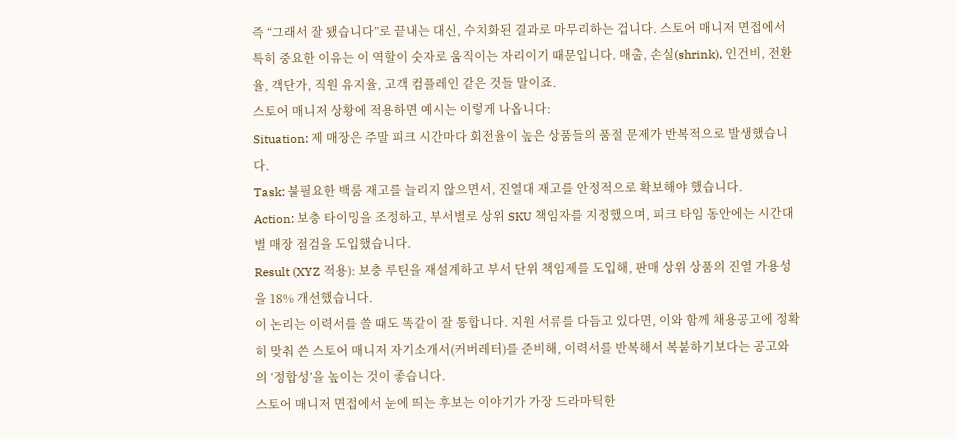즉 “그래서 잘 됐습니다”로 끝내는 대신, 수치화된 결과로 마무리하는 겁니다. 스토어 매니저 면접에서 특히 중요한 이유는 이 역할이 숫자로 움직이는 자리이기 때문입니다. 매출, 손실(shrink), 인건비, 전환율, 객단가, 직원 유지율, 고객 컴플레인 같은 것들 말이죠.
스토어 매니저 상황에 적용하면 예시는 이렇게 나옵니다:
Situation: 제 매장은 주말 피크 시간마다 회전율이 높은 상품들의 품절 문제가 반복적으로 발생했습니다.
Task: 불필요한 백룸 재고를 늘리지 않으면서, 진열대 재고를 안정적으로 확보해야 했습니다.
Action: 보충 타이밍을 조정하고, 부서별로 상위 SKU 책임자를 지정했으며, 피크 타임 동안에는 시간대별 매장 점검을 도입했습니다.
Result (XYZ 적용): 보충 루틴을 재설계하고 부서 단위 책임제를 도입해, 판매 상위 상품의 진열 가용성을 18% 개선했습니다.
이 논리는 이력서를 쓸 때도 똑같이 잘 통합니다. 지원 서류를 다듬고 있다면, 이와 함께 채용공고에 정확히 맞춰 쓴 스토어 매니저 자기소개서(커버레터)를 준비해, 이력서를 반복해서 복붙하기보다는 공고와의 ‘정합성’을 높이는 것이 좋습니다.
스토어 매니저 면접에서 눈에 띄는 후보는 이야기가 가장 드라마틱한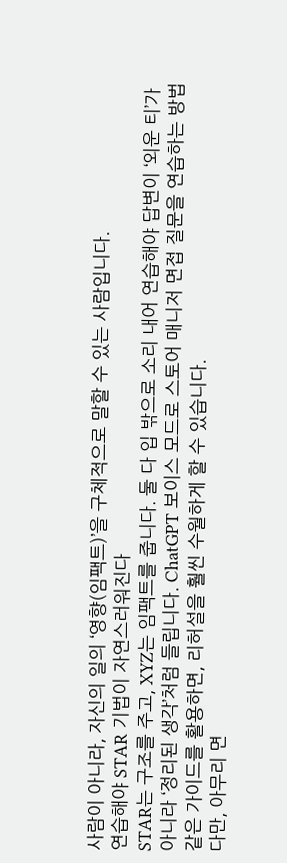사람이 아니라, 자신의 일의 ‘영향(임팩트)’을 구체적으로 말할 수 있는 사람입니다.
연습해야 STAR 기법이 자연스러워진다
STAR는 구조를 주고, XYZ는 임팩트를 줍니다. 둘 다 입 밖으로 소리 내어 연습해야 답변이 ‘외운 티’가 아니라 ‘정리된 생각’처럼 들립니다. ChatGPT 보이스 모드로 스토어 매니저 면접 질문을 연습하는 방법 같은 가이드를 활용하면, 리허설을 훨씬 수월하게 할 수 있습니다.
다만, 아무리 면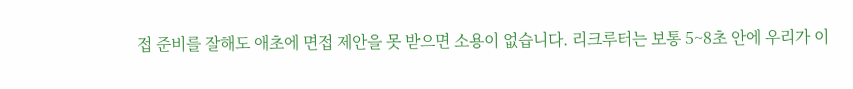접 준비를 잘해도 애초에 면접 제안을 못 받으면 소용이 없습니다. 리크루터는 보통 5~8초 안에 우리가 이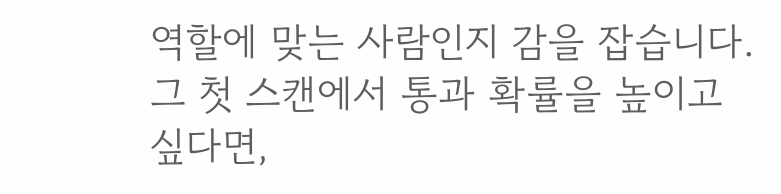역할에 맞는 사람인지 감을 잡습니다. 그 첫 스캔에서 통과 확률을 높이고 싶다면,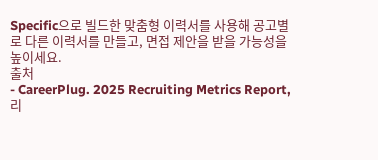Specific으로 빌드한 맞춤형 이력서를 사용해 공고별로 다른 이력서를 만들고, 면접 제안을 받을 가능성을 높이세요.
출처
- CareerPlug. 2025 Recruiting Metrics Report, 리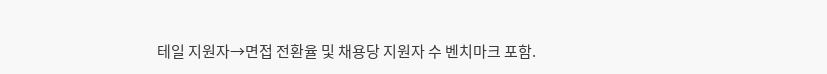테일 지원자→면접 전환율 및 채용당 지원자 수 벤치마크 포함.